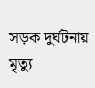সড়ক দুর্ঘটনায় মৃত্যু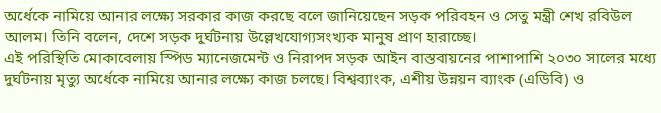অর্ধেকে নামিয়ে আনার লক্ষ্যে সরকার কাজ করছে বলে জানিয়েছেন সড়ক পরিবহন ও সেতু মন্ত্রী শেখ রবিউল আলম। তিনি বলেন, দেশে সড়ক দুর্ঘটনায় উল্লেখযোগ্যসংখ্যক মানুষ প্রাণ হারাচ্ছে।
এই পরিস্থিতি মোকাবেলায় স্পিড ম্যানেজমেন্ট ও নিরাপদ সড়ক আইন বাস্তবায়নের পাশাপাশি ২০৩০ সালের মধ্যে দুর্ঘটনায় মৃত্যু অর্ধেকে নামিয়ে আনার লক্ষ্যে কাজ চলছে। বিশ্বব্যাংক, এশীয় উন্নয়ন ব্যাংক (এডিবি) ও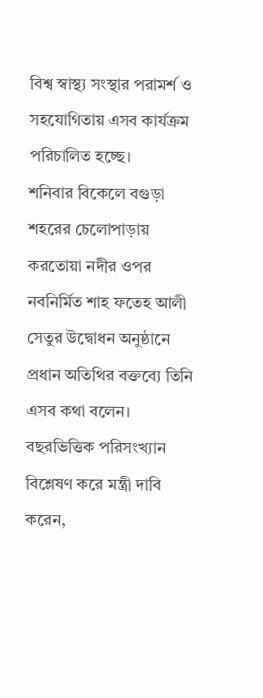বিশ্ব স্বাস্থ্য সংস্থার পরামর্শ ও সহযোগিতায় এসব কার্যক্রম পরিচালিত হচ্ছে।
শনিবার বিকেলে বগুড়া শহরের চেলোপাড়ায় করতোয়া নদীর ওপর নবনির্মিত শাহ ফতেহ আলী সেতুর উদ্বোধন অনুষ্ঠানে প্রধান অতিথির বক্তব্যে তিনি এসব কথা বলেন।
বছরভিত্তিক পরিসংখ্যান বিশ্লেষণ করে মন্ত্রী দাবি করেন,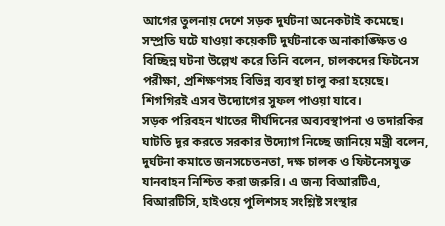আগের তুলনায় দেশে সড়ক দুর্ঘটনা অনেকটাই কমেছে।
সম্প্রতি ঘটে যাওয়া কয়েকটি দুর্ঘটনাকে অনাকাঙ্ক্ষিত ও বিচ্ছিন্ন ঘটনা উল্লেখ করে তিনি বলেন, চালকদের ফিটনেস পরীক্ষা, প্রশিক্ষণসহ বিভিন্ন ব্যবস্থা চালু করা হয়েছে। শিগগিরই এসব উদ্যোগের সুফল পাওয়া যাবে।
সড়ক পরিবহন খাতের দীর্ঘদিনের অব্যবস্থাপনা ও তদারকির ঘাটতি দূর করতে সরকার উদ্যোগ নিচ্ছে জানিয়ে মন্ত্রী বলেন, দুর্ঘটনা কমাতে জনসচেতনতা, দক্ষ চালক ও ফিটনেসযুক্ত যানবাহন নিশ্চিত করা জরুরি। এ জন্য বিআরটিএ, বিআরটিসি, হাইওয়ে পুলিশসহ সংশ্লিষ্ট সংস্থার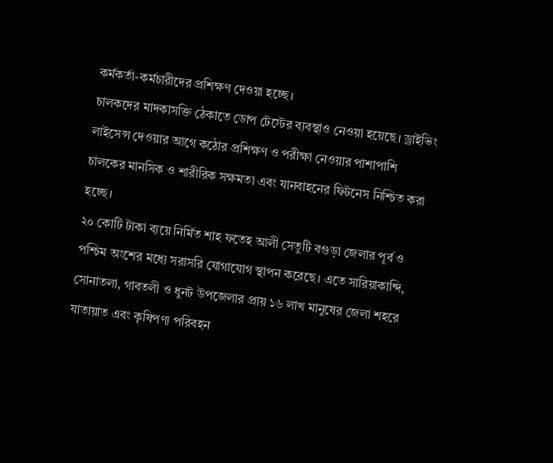কর্মকর্তা-কর্মচারীদের প্রশিক্ষণ দেওয়া হচ্ছে।
চালকদের মাদকাসক্তি ঠেকাতে ডোপ টেস্টের ব্যবস্থাও নেওয়া হয়েছে। ড্রাইভিং লাইসেন্স দেওয়ার আগে কঠোর প্রশিক্ষণ ও পরীক্ষা নেওয়ার পাশাপাশি চালকের মানসিক ও শারীরিক সক্ষমতা এবং যানবাহনের ফিটনেস নিশ্চিত করা হচ্ছে।
২০ কোটি টাকা ব্যয়ে নির্মিত শাহ ফতেহ আলী সেতুটি বগুড়া জেলার পূর্ব ও পশ্চিম অংশের মধ্যে সরাসরি যোগাযোগ স্থাপন করেছে। এতে সারিয়াকান্দি, সোনাতলা, গাবতলী ও ধুনট উপজেলার প্রায় ১৬ লাখ মানুষের জেলা শহরে যাতায়াত এবং কৃষিপণ্য পরিবহন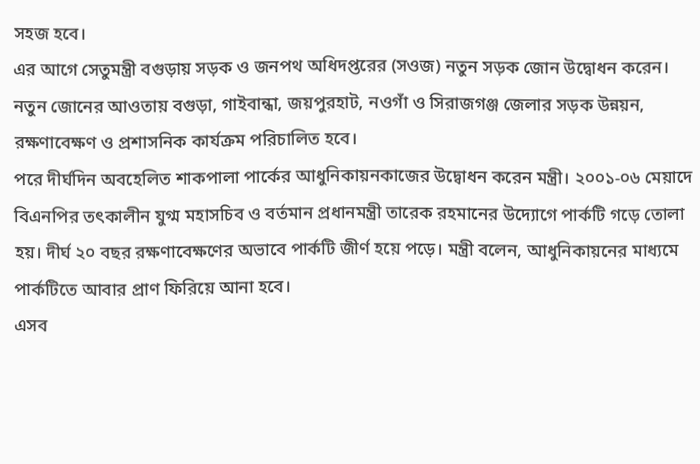সহজ হবে।
এর আগে সেতুমন্ত্রী বগুড়ায় সড়ক ও জনপথ অধিদপ্তরের (সওজ) নতুন সড়ক জোন উদ্বোধন করেন।
নতুন জোনের আওতায় বগুড়া, গাইবান্ধা, জয়পুরহাট, নওগাঁ ও সিরাজগঞ্জ জেলার সড়ক উন্নয়ন, রক্ষণাবেক্ষণ ও প্রশাসনিক কার্যক্রম পরিচালিত হবে।
পরে দীর্ঘদিন অবহেলিত শাকপালা পার্কের আধুনিকায়নকাজের উদ্বোধন করেন মন্ত্রী। ২০০১-০৬ মেয়াদে বিএনপির তৎকালীন যুগ্ম মহাসচিব ও বর্তমান প্রধানমন্ত্রী তারেক রহমানের উদ্যোগে পার্কটি গড়ে তোলা হয়। দীর্ঘ ২০ বছর রক্ষণাবেক্ষণের অভাবে পার্কটি জীর্ণ হয়ে পড়ে। মন্ত্রী বলেন, আধুনিকায়নের মাধ্যমে পার্কটিতে আবার প্রাণ ফিরিয়ে আনা হবে।
এসব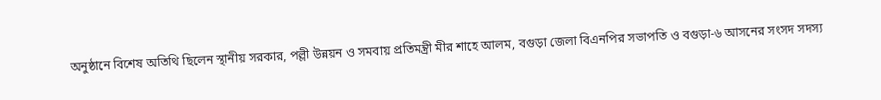অনুষ্ঠানে বিশেষ অতিথি ছিলেন স্থানীয় সরকার, পল্লী উন্নয়ন ও সমবায় প্রতিমন্ত্রী মীর শাহে আলম, বগুড়া জেলা বিএনপির সভাপতি ও বগুড়া-৬ আসনের সংসদ সদস্য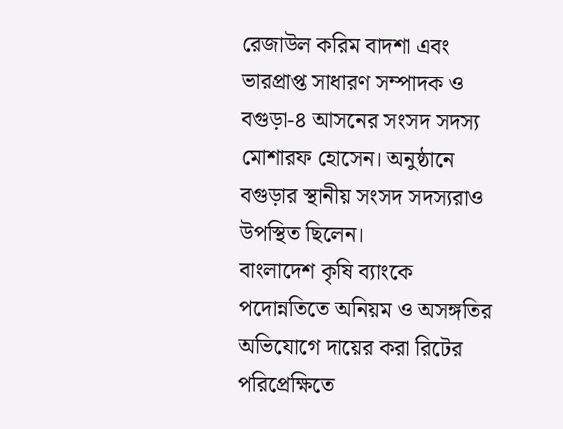রেজাউল করিম বাদশা এবং ভারপ্রাপ্ত সাধারণ সম্পাদক ও বগুড়া-৪ আসনের সংসদ সদস্য মোশারফ হোসেন। অনুষ্ঠানে বগুড়ার স্থানীয় সংসদ সদস্যরাও উপস্থিত ছিলেন।
বাংলাদেশ কৃষি ব্যাংকে পদোন্নতিতে অনিয়ম ও অসঙ্গতির অভিযোগে দায়ের করা রিটের পরিপ্রেক্ষিতে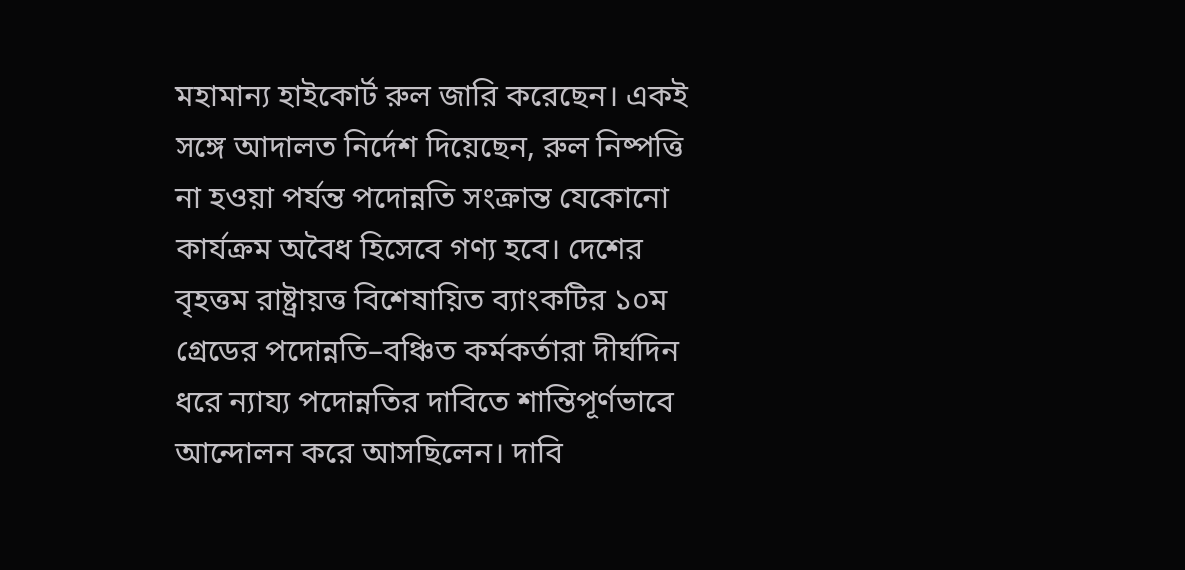মহামান্য হাইকোর্ট রুল জারি করেছেন। একই সঙ্গে আদালত নির্দেশ দিয়েছেন, রুল নিষ্পত্তি না হওয়া পর্যন্ত পদোন্নতি সংক্রান্ত যেকোনো কার্যক্রম অবৈধ হিসেবে গণ্য হবে। দেশের বৃহত্তম রাষ্ট্রায়ত্ত বিশেষায়িত ব্যাংকটির ১০ম গ্রেডের পদোন্নতি–বঞ্চিত কর্মকর্তারা দীর্ঘদিন ধরে ন্যায্য পদোন্নতির দাবিতে শান্তিপূর্ণভাবে আন্দোলন করে আসছিলেন। দাবি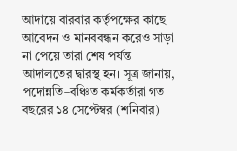আদায়ে বারবার কর্তৃপক্ষের কাছে আবেদন ও মানববন্ধন করেও সাড়া না পেয়ে তারা শেষ পর্যন্ত আদালতের দ্বারস্থ হন। সূত্র জানায়, পদোন্নতি–বঞ্চিত কর্মকর্তারা গত বছরের ১৪ সেপ্টেম্বর (শনিবার)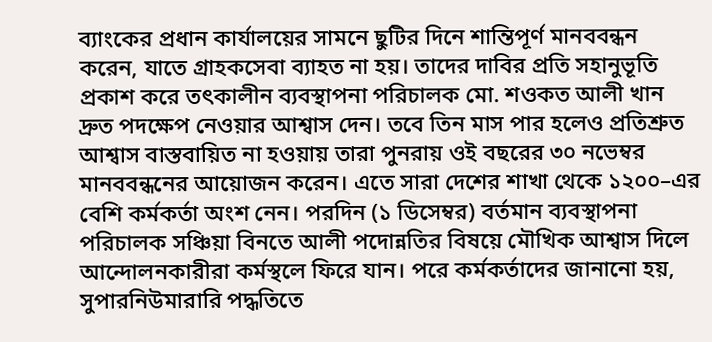ব্যাংকের প্রধান কার্যালয়ের সামনে ছুটির দিনে শান্তিপূর্ণ মানববন্ধন করেন, যাতে গ্রাহকসেবা ব্যাহত না হয়। তাদের দাবির প্রতি সহানুভূতি প্রকাশ করে তৎকালীন ব্যবস্থাপনা পরিচালক মো. শওকত আলী খান দ্রুত পদক্ষেপ নেওয়ার আশ্বাস দেন। তবে তিন মাস পার হলেও প্রতিশ্রুত আশ্বাস বাস্তবায়িত না হওয়ায় তারা পুনরায় ওই বছরের ৩০ নভেম্বর মানববন্ধনের আয়োজন করেন। এতে সারা দেশের শাখা থেকে ১২০০–এর বেশি কর্মকর্তা অংশ নেন। পরদিন (১ ডিসেম্বর) বর্তমান ব্যবস্থাপনা পরিচালক সঞ্চিয়া বিনতে আলী পদোন্নতির বিষয়ে মৌখিক আশ্বাস দিলে আন্দোলনকারীরা কর্মস্থলে ফিরে যান। পরে কর্মকর্তাদের জানানো হয়, সুপারনিউমারারি পদ্ধতিতে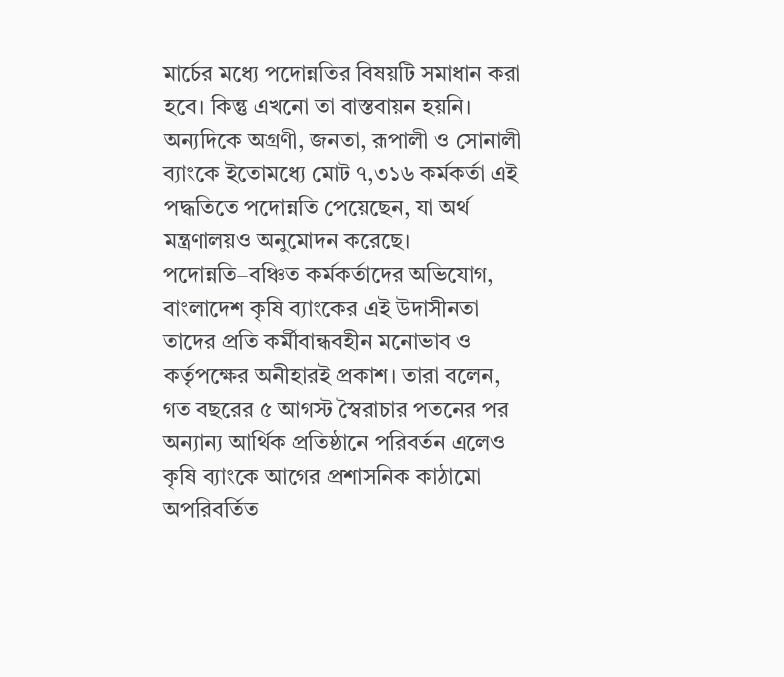মার্চের মধ্যে পদোন্নতির বিষয়টি সমাধান করা হবে। কিন্তু এখনো তা বাস্তবায়ন হয়নি। অন্যদিকে অগ্রণী, জনতা, রূপালী ও সোনালী ব্যাংকে ইতোমধ্যে মোট ৭,৩১৬ কর্মকর্তা এই পদ্ধতিতে পদোন্নতি পেয়েছেন, যা অর্থ মন্ত্রণালয়ও অনুমোদন করেছে। পদোন্নতি–বঞ্চিত কর্মকর্তাদের অভিযোগ, বাংলাদেশ কৃষি ব্যাংকের এই উদাসীনতা তাদের প্রতি কর্মীবান্ধবহীন মনোভাব ও কর্তৃপক্ষের অনীহারই প্রকাশ। তারা বলেন, গত বছরের ৫ আগস্ট স্বৈরাচার পতনের পর অন্যান্য আর্থিক প্রতিষ্ঠানে পরিবর্তন এলেও কৃষি ব্যাংকে আগের প্রশাসনিক কাঠামো অপরিবর্তিত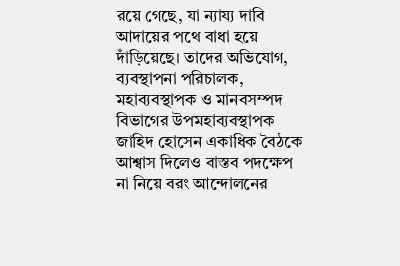রয়ে গেছে, যা ন্যায্য দাবি আদায়ের পথে বাধা হয়ে দাঁড়িয়েছে। তাদের অভিযোগ, ব্যবস্থাপনা পরিচালক, মহাব্যবস্থাপক ও মানবসম্পদ বিভাগের উপমহাব্যবস্থাপক জাহিদ হোসেন একাধিক বৈঠকে আশ্বাস দিলেও বাস্তব পদক্ষেপ না নিয়ে বরং আন্দোলনের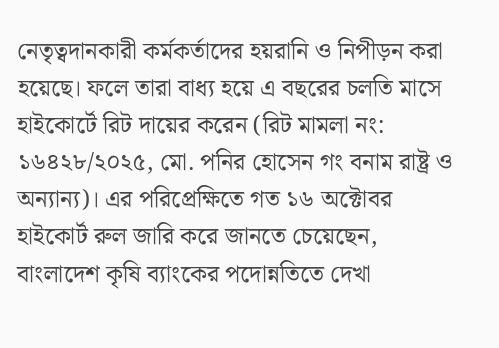নেতৃত্বদানকারী কর্মকর্তাদের হয়রানি ও নিপীড়ন করা হয়েছে। ফলে তারা বাধ্য হয়ে এ বছরের চলতি মাসে হাইকোর্টে রিট দায়ের করেন (রিট মামলা নং: ১৬৪২৮/২০২৫, মো. পনির হোসেন গং বনাম রাষ্ট্র ও অন্যান্য)। এর পরিপ্রেক্ষিতে গত ১৬ অক্টোবর হাইকোর্ট রুল জারি করে জানতে চেয়েছেন, বাংলাদেশ কৃষি ব্যাংকের পদোন্নতিতে দেখা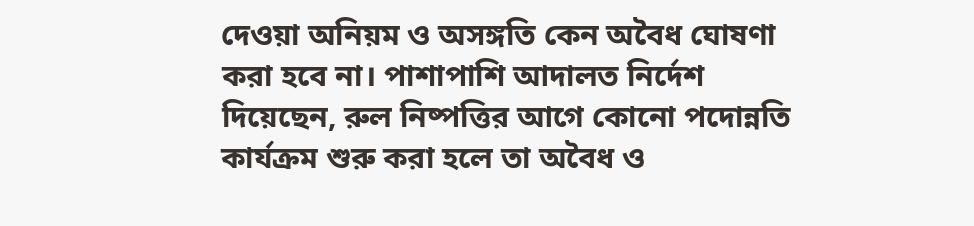দেওয়া অনিয়ম ও অসঙ্গতি কেন অবৈধ ঘোষণা করা হবে না। পাশাপাশি আদালত নির্দেশ দিয়েছেন, রুল নিষ্পত্তির আগে কোনো পদোন্নতি কার্যক্রম শুরু করা হলে তা অবৈধ ও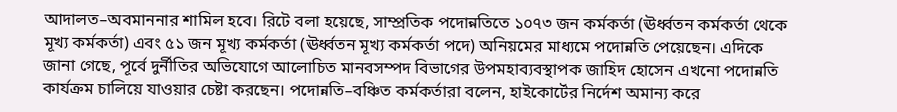আদালত–অবমাননার শামিল হবে। রিটে বলা হয়েছে, সাম্প্রতিক পদোন্নতিতে ১০৭৩ জন কর্মকর্তা (ঊর্ধ্বতন কর্মকর্তা থেকে মূখ্য কর্মকর্তা) এবং ৫১ জন মূখ্য কর্মকর্তা (ঊর্ধ্বতন মূখ্য কর্মকর্তা পদে) অনিয়মের মাধ্যমে পদোন্নতি পেয়েছেন। এদিকে জানা গেছে, পূর্বে দুর্নীতির অভিযোগে আলোচিত মানবসম্পদ বিভাগের উপমহাব্যবস্থাপক জাহিদ হোসেন এখনো পদোন্নতি কার্যক্রম চালিয়ে যাওয়ার চেষ্টা করছেন। পদোন্নতি–বঞ্চিত কর্মকর্তারা বলেন, হাইকোর্টের নির্দেশ অমান্য করে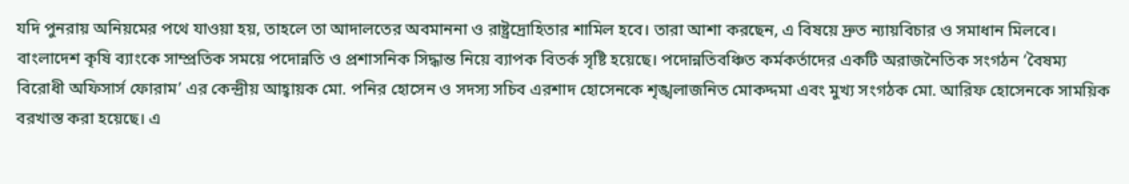যদি পুনরায় অনিয়মের পথে যাওয়া হয়, তাহলে তা আদালতের অবমাননা ও রাষ্ট্রদ্রোহিতার শামিল হবে। তারা আশা করছেন, এ বিষয়ে দ্রুত ন্যায়বিচার ও সমাধান মিলবে।
বাংলাদেশ কৃষি ব্যাংকে সাম্প্রতিক সময়ে পদোন্নতি ও প্রশাসনিক সিদ্ধান্ত নিয়ে ব্যাপক বিতর্ক সৃষ্টি হয়েছে। পদোন্নতিবঞ্চিত কর্মকর্তাদের একটি অরাজনৈতিক সংগঠন ‘বৈষম্য বিরোধী অফিসার্স ফোরাম’ এর কেন্দ্রীয় আহ্বায়ক মো. পনির হোসেন ও সদস্য সচিব এরশাদ হোসেনকে শৃঙ্খলাজনিত মোকদ্দমা এবং মুখ্য সংগঠক মো. আরিফ হোসেনকে সাময়িক বরখাস্ত করা হয়েছে। এ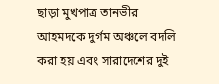ছাড়া মুখপাত্র তানভীর আহমদকে দুর্গম অঞ্চলে বদলি করা হয় এবং সারাদেশের দুই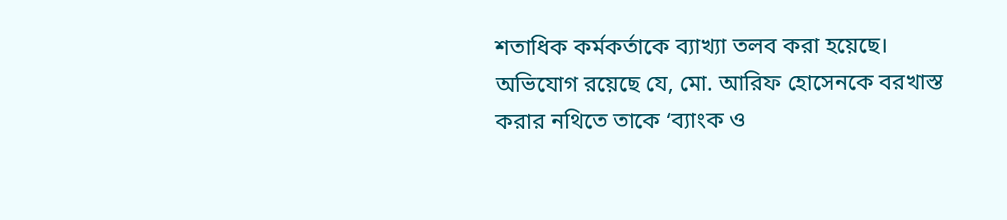শতাধিক কর্মকর্তাকে ব্যাখ্যা তলব করা হয়েছে। অভিযোগ রয়েছে যে, মো. আরিফ হোসেনকে বরখাস্ত করার নথিতে তাকে ‘ব্যাংক ও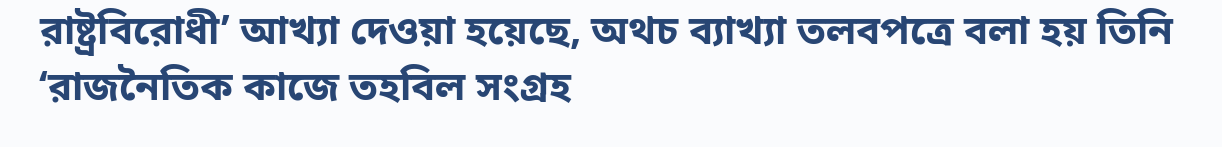রাষ্ট্রবিরোধী’ আখ্যা দেওয়া হয়েছে, অথচ ব্যাখ্যা তলবপত্রে বলা হয় তিনি ‘রাজনৈতিক কাজে তহবিল সংগ্রহ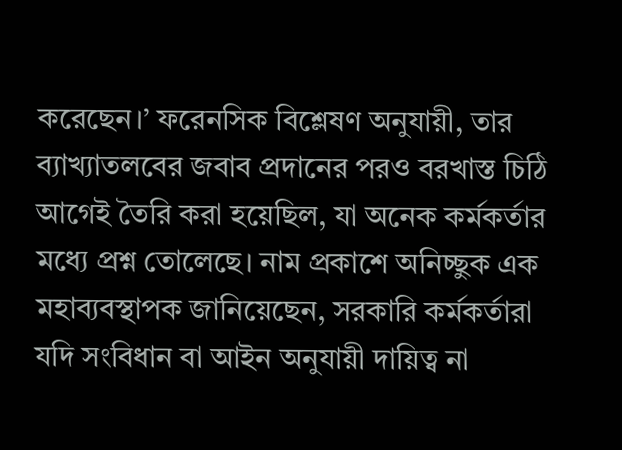করেছেন।’ ফরেনসিক বিশ্লেষণ অনুযায়ী, তার ব্যাখ্যাতলবের জবাব প্রদানের পরও বরখাস্ত চিঠি আগেই তৈরি করা হয়েছিল, যা অনেক কর্মকর্তার মধ্যে প্রশ্ন তোলেছে। নাম প্রকাশে অনিচ্ছুক এক মহাব্যবস্থাপক জানিয়েছেন, সরকারি কর্মকর্তারা যদি সংবিধান বা আইন অনুযায়ী দায়িত্ব না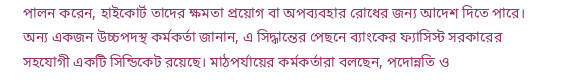পালন করেন, হাইকোর্ট তাদের ক্ষমতা প্রয়োগ বা অপব্যবহার রোধের জন্য আদেশ দিতে পারে। অন্য একজন উচ্চপদস্থ কর্মকর্তা জানান, এ সিদ্ধান্তের পেছনে ব্যাংকের ফ্যাসিস্ট সরকারের সহযোগী একটি সিন্ডিকেট রয়েছে। মাঠপর্যায়ের কর্মকর্তারা বলছেন, পদোন্নতি ও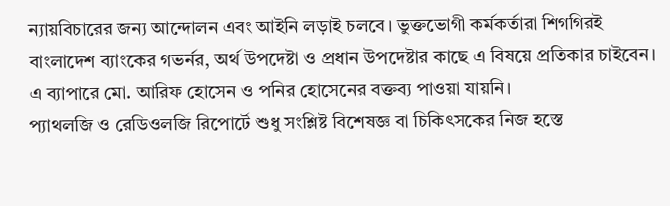ন্যায়বিচারের জন্য আন্দোলন এবং আইনি লড়াই চলবে। ভুক্তভোগী কর্মকর্তারা শিগগিরই বাংলাদেশ ব্যাংকের গভর্নর, অর্থ উপদেষ্টা ও প্রধান উপদেষ্টার কাছে এ বিষয়ে প্রতিকার চাইবেন। এ ব্যাপারে মো. আরিফ হোসেন ও পনির হোসেনের বক্তব্য পাওয়া যায়নি।
প্যাথলজি ও রেডিওলজি রিপোর্টে শুধু সংশ্লিষ্ট বিশেষজ্ঞ বা চিকিৎসকের নিজ হস্তে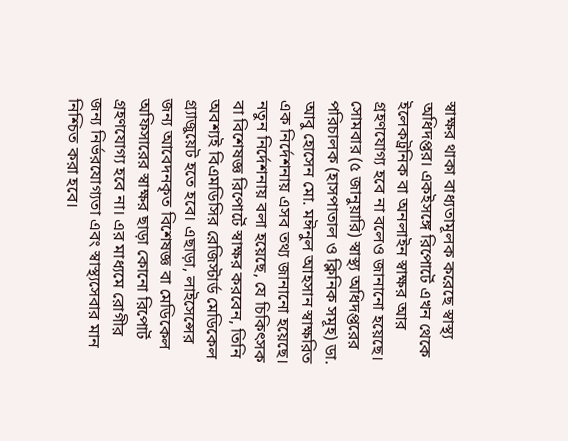স্বাক্ষর থাকা বাধ্যতামূলক করেছে স্বাস্থ্য অধিদপ্তর। একইসঙ্গে রিপোর্টে এখন থেকে ইলেকট্রনিক বা অনলাইন স্বাক্ষর আর গ্রহণযোগ্য হবে না বলেও জানানো হয়েছে। সোমবার (৫ জানুয়ারি) স্বাস্থ্য অধিদপ্তরের পরিচালক (হাসপাতাল ও ক্লিনিক সমূহ) ডা. আবু হোসেন মো. মঈনুল আহসান স্বাক্ষরিত এক নির্দেশনায় এসব তথ্য জানানো হয়েছে। নতুন নির্দেশনায় বলা হয়েছে, যে চিকিৎসক বা বিশেষজ্ঞ রিপোর্টে স্বাক্ষর করবেন, তিনি অবশ্যই বিএমডিসির রেজিস্টার্ড মেডিকেল গ্র্যাজুয়েট হতে হবে। এছাড়া, লাইসেন্সের জন্য আবেদনকৃত বিশেষজ্ঞ বা মেডিকেল অফিসারের স্বাক্ষর ছাড়া কোনো রিপোর্ট গ্রহণযোগ্য হবে না। এর মাধ্যমে রোগীর জন্য নির্ভরযোগ্যতা এবং স্বাস্থ্যসেবার মান নিশ্চিত করা হবে।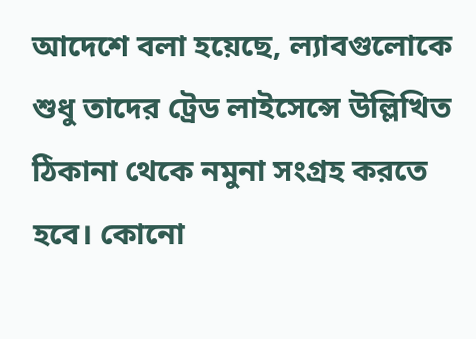আদেশে বলা হয়েছে, ল্যাবগুলোকে শুধু তাদের ট্রেড লাইসেন্সে উল্লিখিত ঠিকানা থেকে নমুনা সংগ্রহ করতে হবে। কোনো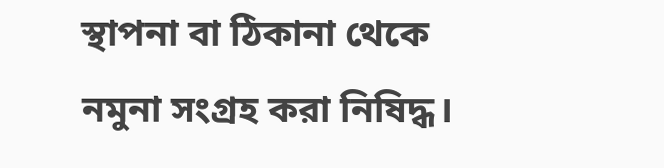স্থাপনা বা ঠিকানা থেকে নমুনা সংগ্রহ করা নিষিদ্ধ।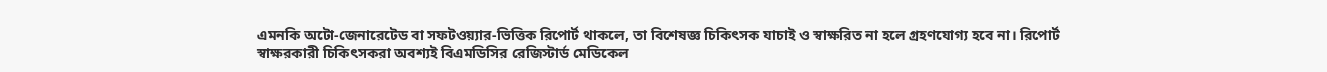এমনকি অটো-জেনারেটেড বা সফটওয়্যার-ভিত্তিক রিপোর্ট থাকলে, তা বিশেষজ্ঞ চিকিৎসক যাচাই ও স্বাক্ষরিত না হলে গ্রহণযোগ্য হবে না। রিপোর্ট স্বাক্ষরকারী চিকিৎসকরা অবশ্যই বিএমডিসির রেজিস্টার্ড মেডিকেল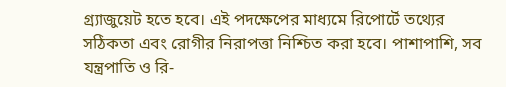গ্র্যাজুয়েট হতে হবে। এই পদক্ষেপের মাধ্যমে রিপোর্টে তথ্যের সঠিকতা এবং রোগীর নিরাপত্তা নিশ্চিত করা হবে। পাশাপাশি, সব যন্ত্রপাতি ও রি-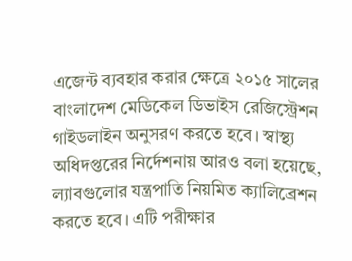এজেন্ট ব্যবহার করার ক্ষেত্রে ২০১৫ সালের বাংলাদেশ মেডিকেল ডিভাইস রেজিস্ট্রেশন গাইডলাইন অনুসরণ করতে হবে। স্বাস্থ্য অধিদপ্তরের নির্দেশনায় আরও বলা হয়েছে, ল্যাবগুলোর যন্ত্রপাতি নিয়মিত ক্যালিব্রেশন করতে হবে। এটি পরীক্ষার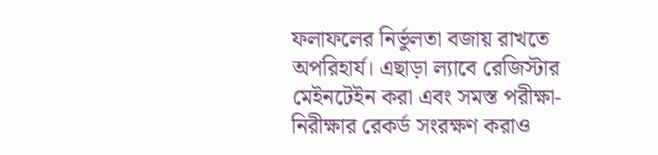ফলাফলের নির্ভুলতা বজায় রাখতে অপরিহার্য। এছাড়া ল্যাবে রেজিস্টার মেইনটেইন করা এবং সমস্ত পরীক্ষা-নিরীক্ষার রেকর্ড সংরক্ষণ করাও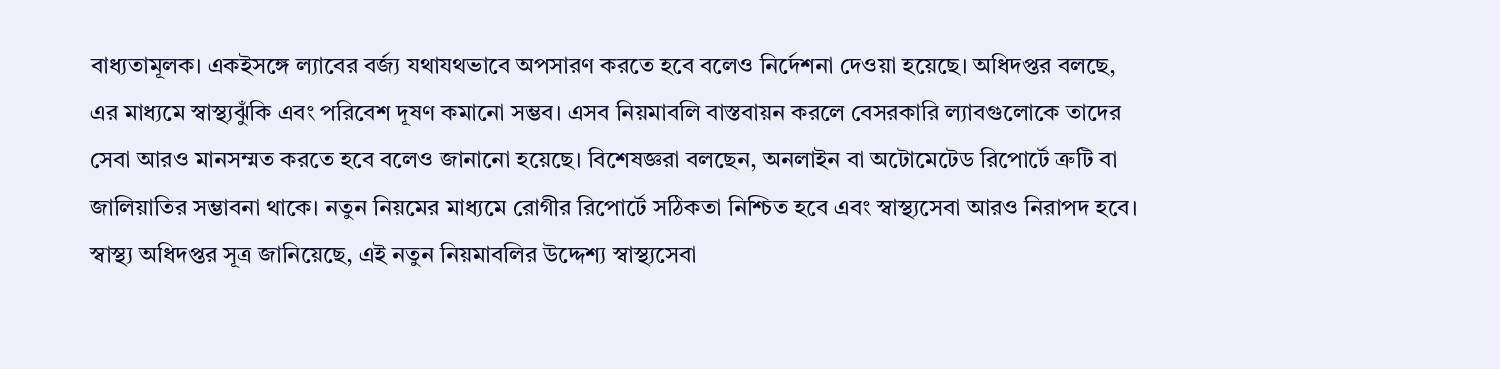বাধ্যতামূলক। একইসঙ্গে ল্যাবের বর্জ্য যথাযথভাবে অপসারণ করতে হবে বলেও নির্দেশনা দেওয়া হয়েছে। অধিদপ্তর বলছে, এর মাধ্যমে স্বাস্থ্যঝুঁকি এবং পরিবেশ দূষণ কমানো সম্ভব। এসব নিয়মাবলি বাস্তবায়ন করলে বেসরকারি ল্যাবগুলোকে তাদের সেবা আরও মানসম্মত করতে হবে বলেও জানানো হয়েছে। বিশেষজ্ঞরা বলছেন, অনলাইন বা অটোমেটেড রিপোর্টে ত্রুটি বা জালিয়াতির সম্ভাবনা থাকে। নতুন নিয়মের মাধ্যমে রোগীর রিপোর্টে সঠিকতা নিশ্চিত হবে এবং স্বাস্থ্যসেবা আরও নিরাপদ হবে। স্বাস্থ্য অধিদপ্তর সূত্র জানিয়েছে, এই নতুন নিয়মাবলির উদ্দেশ্য স্বাস্থ্যসেবা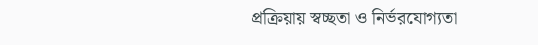প্রক্রিয়ায় স্বচ্ছতা ও নির্ভরযোগ্যতা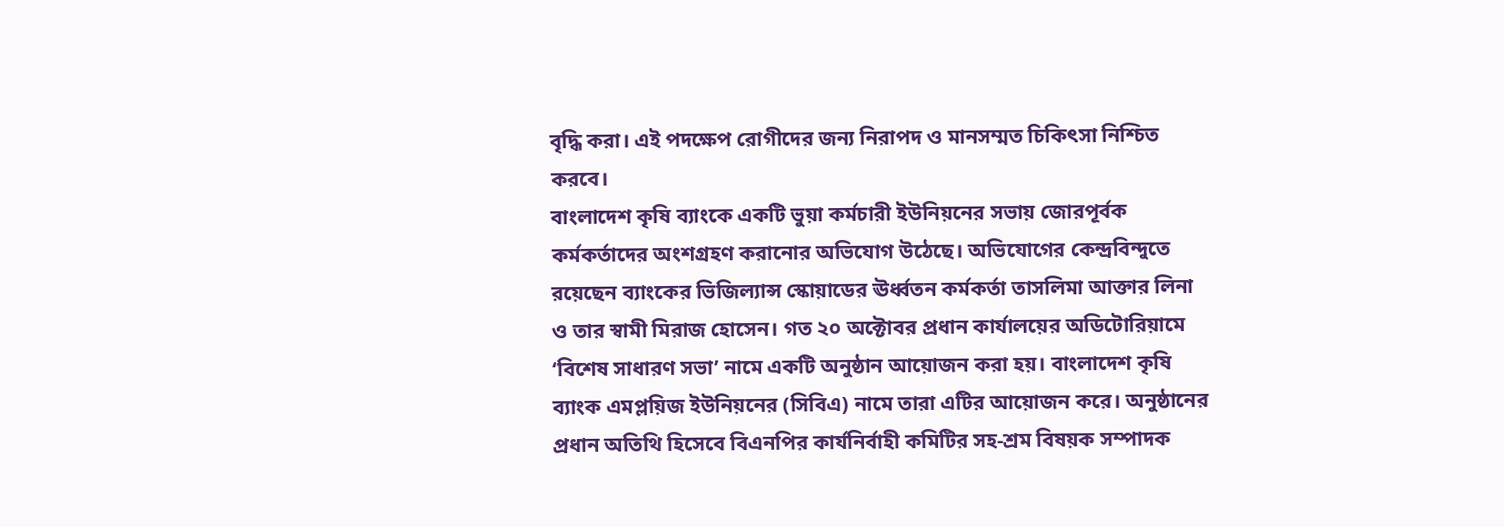বৃদ্ধি করা। এই পদক্ষেপ রোগীদের জন্য নিরাপদ ও মানসম্মত চিকিৎসা নিশ্চিত করবে।
বাংলাদেশ কৃষি ব্যাংকে একটি ভুয়া কর্মচারী ইউনিয়নের সভায় জোরপূর্বক কর্মকর্তাদের অংশগ্রহণ করানোর অভিযোগ উঠেছে। অভিযোগের কেন্দ্রবিন্দুতে রয়েছেন ব্যাংকের ভিজিল্যান্স স্কোয়াডের ঊর্ধ্বতন কর্মকর্তা তাসলিমা আক্তার লিনা ও তার স্বামী মিরাজ হোসেন। গত ২০ অক্টোবর প্রধান কার্যালয়ের অডিটোরিয়ামে ‘বিশেষ সাধারণ সভা’ নামে একটি অনুষ্ঠান আয়োজন করা হয়। বাংলাদেশ কৃষি ব্যাংক এমপ্লয়িজ ইউনিয়নের (সিবিএ) নামে তারা এটির আয়োজন করে। অনুষ্ঠানের প্রধান অতিথি হিসেবে বিএনপির কার্যনির্বাহী কমিটির সহ-শ্রম বিষয়ক সম্পাদক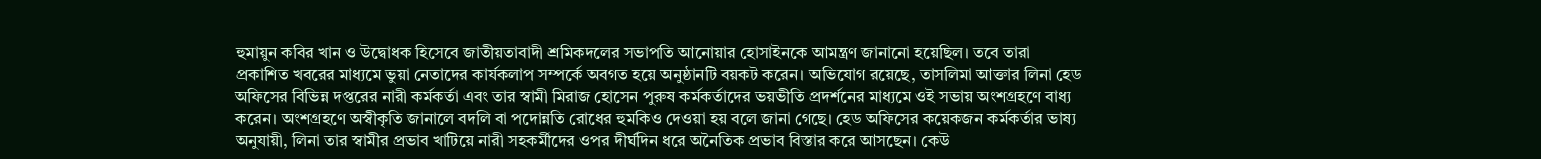হুমায়ুন কবির খান ও উদ্বোধক হিসেবে জাতীয়তাবাদী শ্রমিকদলের সভাপতি আনোয়ার হোসাইনকে আমন্ত্রণ জানানো হয়েছিল। তবে তারা প্রকাশিত খবরের মাধ্যমে ভুয়া নেতাদের কার্যকলাপ সম্পর্কে অবগত হয়ে অনুষ্ঠানটি বয়কট করেন। অভিযোগ রয়েছে, তাসলিমা আক্তার লিনা হেড অফিসের বিভিন্ন দপ্তরের নারী কর্মকর্তা এবং তার স্বামী মিরাজ হোসেন পুরুষ কর্মকর্তাদের ভয়ভীতি প্রদর্শনের মাধ্যমে ওই সভায় অংশগ্রহণে বাধ্য করেন। অংশগ্রহণে অস্বীকৃতি জানালে বদলি বা পদোন্নতি রোধের হুমকিও দেওয়া হয় বলে জানা গেছে। হেড অফিসের কয়েকজন কর্মকর্তার ভাষ্য অনুযায়ী, লিনা তার স্বামীর প্রভাব খাটিয়ে নারী সহকর্মীদের ওপর দীর্ঘদিন ধরে অনৈতিক প্রভাব বিস্তার করে আসছেন। কেউ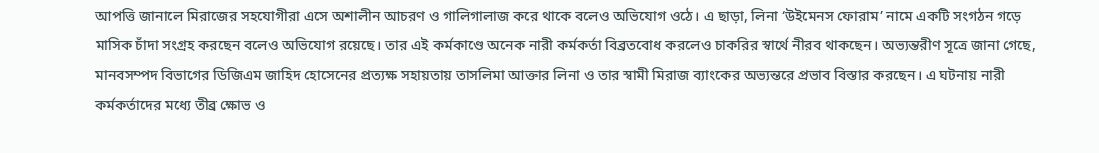আপত্তি জানালে মিরাজের সহযোগীরা এসে অশালীন আচরণ ও গালিগালাজ করে থাকে বলেও অভিযোগ ওঠে। এ ছাড়া, লিনা ‘উইমেনস ফোরাম’ নামে একটি সংগঠন গড়ে মাসিক চাঁদা সংগ্রহ করছেন বলেও অভিযোগ রয়েছে। তার এই কর্মকাণ্ডে অনেক নারী কর্মকর্তা বিব্রতবোধ করলেও চাকরির স্বার্থে নীরব থাকছেন। অভ্যন্তরীণ সূত্রে জানা গেছে, মানবসম্পদ বিভাগের ডিজিএম জাহিদ হোসেনের প্রত্যক্ষ সহায়তায় তাসলিমা আক্তার লিনা ও তার স্বামী মিরাজ ব্যাংকের অভ্যন্তরে প্রভাব বিস্তার করছেন। এ ঘটনায় নারী কর্মকর্তাদের মধ্যে তীব্র ক্ষোভ ও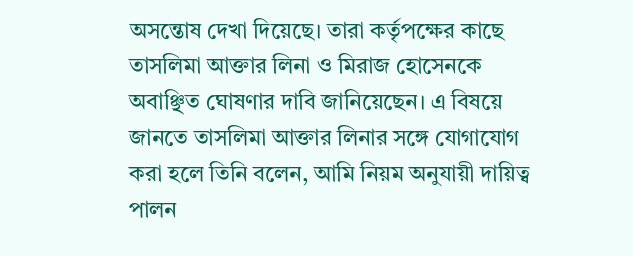অসন্তোষ দেখা দিয়েছে। তারা কর্তৃপক্ষের কাছে তাসলিমা আক্তার লিনা ও মিরাজ হোসেনকে অবাঞ্ছিত ঘোষণার দাবি জানিয়েছেন। এ বিষয়ে জানতে তাসলিমা আক্তার লিনার সঙ্গে যোগাযোগ করা হলে তিনি বলেন, আমি নিয়ম অনুযায়ী দায়িত্ব পালন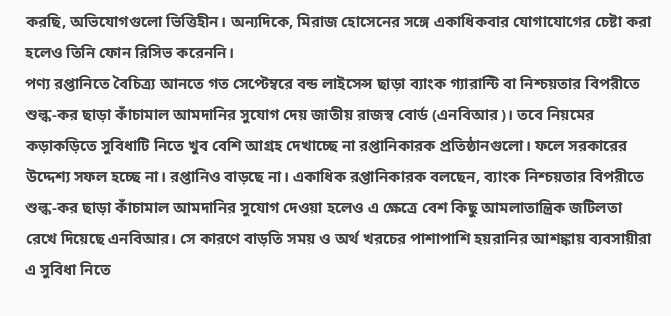করছি, অভিযোগগুলো ভিত্তিহীন। অন্যদিকে, মিরাজ হোসেনের সঙ্গে একাধিকবার যোগাযোগের চেষ্টা করা হলেও তিনি ফোন রিসিভ করেননি।
পণ্য রপ্তানিতে বৈচিত্র্য আনতে গত সেপ্টেম্বরে বন্ড লাইসেন্স ছাড়া ব্যাংক গ্যারান্টি বা নিশ্চয়তার বিপরীতে শুল্ক-কর ছাড়া কাঁচামাল আমদানির সুযোগ দেয় জাতীয় রাজস্ব বোর্ড (এনবিআর)। তবে নিয়মের কড়াকড়িতে সুবিধাটি নিতে খুব বেশি আগ্রহ দেখাচ্ছে না রপ্তানিকারক প্রতিষ্ঠানগুলো। ফলে সরকারের উদ্দেশ্য সফল হচ্ছে না। রপ্তানিও বাড়ছে না। একাধিক রপ্তানিকারক বলছেন, ব্যাংক নিশ্চয়তার বিপরীতে শুল্ক-কর ছাড়া কাঁচামাল আমদানির সুযোগ দেওয়া হলেও এ ক্ষেত্রে বেশ কিছু আমলাতান্ত্রিক জটিলতা রেখে দিয়েছে এনবিআর। সে কারণে বাড়তি সময় ও অর্থ খরচের পাশাপাশি হয়রানির আশঙ্কায় ব্যবসায়ীরা এ সুবিধা নিতে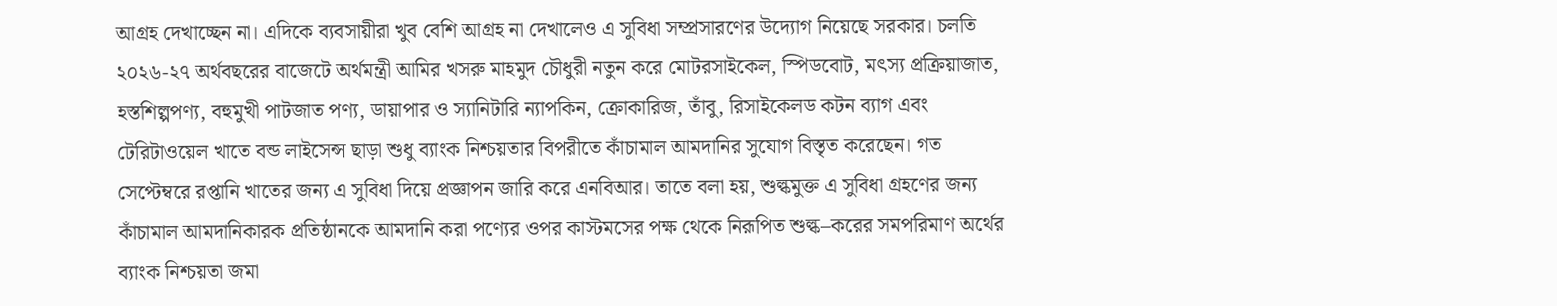আগ্রহ দেখাচ্ছেন না। এদিকে ব্যবসায়ীরা খুব বেশি আগ্রহ না দেখালেও এ সুবিধা সম্প্রসারণের উদ্যোগ নিয়েছে সরকার। চলতি ২০২৬-২৭ অর্থবছরের বাজেটে অর্থমন্ত্রী আমির খসরু মাহমুদ চৌধুরী নতুন করে মোটরসাইকেল, স্পিডবোট, মৎস্য প্রক্রিয়াজাত, হস্তশিল্পপণ্য, বহুমুখী পাটজাত পণ্য, ডায়াপার ও স্যানিটারি ন্যাপকিন, ক্রোকারিজ, তাঁবু, রিসাইকেলড কটন ব্যাগ এবং টেরিটাওয়েল খাতে বন্ড লাইসেন্স ছাড়া শুধু ব্যাংক নিশ্চয়তার বিপরীতে কাঁচামাল আমদানির সুযোগ বিস্তৃত করেছেন। গত সেপ্টেম্বরে রপ্তানি খাতের জন্য এ সুবিধা দিয়ে প্রজ্ঞাপন জারি করে এনবিআর। তাতে বলা হয়, শুল্কমুক্ত এ সুবিধা গ্রহণের জন্য কাঁচামাল আমদানিকারক প্রতিষ্ঠানকে আমদানি করা পণ্যের ওপর কাস্টমসের পক্ষ থেকে নিরূপিত শুল্ক–করের সমপরিমাণ অর্থের ব্যাংক নিশ্চয়তা জমা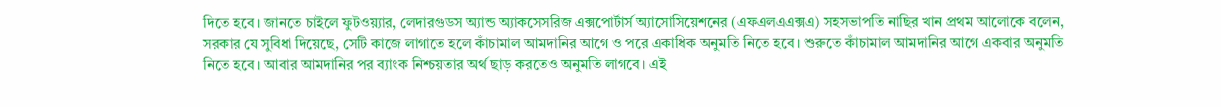দিতে হবে। জানতে চাইলে ফুটওয়্যার, লেদারগুডস অ্যান্ড অ্যাকসেসরিজ এক্সপোর্টার্স অ্যাসোসিয়েশনের (এফএলএএক্সএ) সহসভাপতি নাছির খান প্রথম আলোকে বলেন, সরকার যে সুবিধা দিয়েছে, সেটি কাজে লাগাতে হলে কাঁচামাল আমদানির আগে ও পরে একাধিক অনুমতি নিতে হবে। শুরুতে কাঁচামাল আমদানির আগে একবার অনুমতি নিতে হবে। আবার আমদানির পর ব্যাংক নিশ্চয়তার অর্থ ছাড় করতেও অনুমতি লাগবে। এই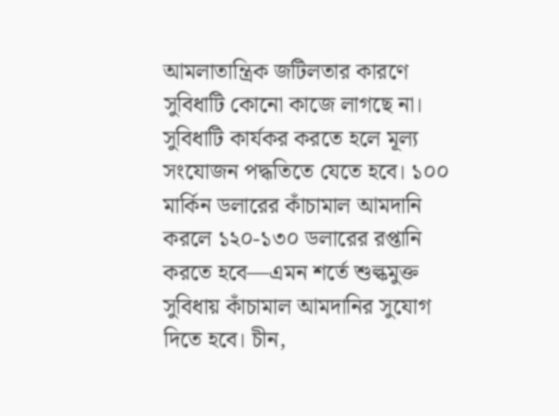আমলাতান্ত্রিক জটিলতার কারণে সুবিধাটি কোনো কাজে লাগছে না। সুবিধাটি কার্যকর করতে হলে মূল্য সংযোজন পদ্ধতিতে যেতে হবে। ১০০ মার্কিন ডলারের কাঁচামাল আমদানি করলে ১২০-১৩০ ডলারের রপ্তানি করতে হবে—এমন শর্তে শুল্কমুক্ত সুবিধায় কাঁচামাল আমদানির সুযোগ দিতে হবে। চীন,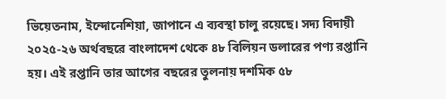ভিয়েতনাম, ইন্দোনেশিয়া, জাপানে এ ব্যবস্থা চালু রয়েছে। সদ্য বিদায়ী ২০২৫-২৬ অর্থবছরে বাংলাদেশ থেকে ৪৮ বিলিয়ন ডলারের পণ্য রপ্তানি হয়। এই রপ্তানি তার আগের বছরের তুলনায় দশমিক ৫৮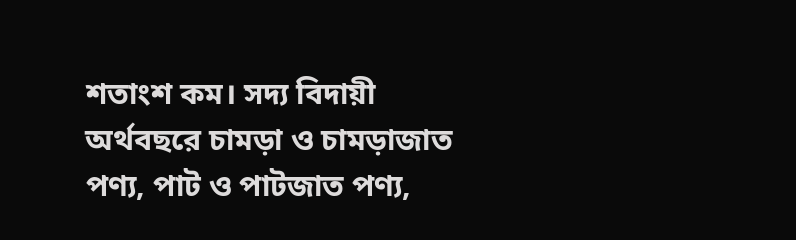শতাংশ কম। সদ্য বিদায়ী অর্থবছরে চামড়া ও চামড়াজাত পণ্য, পাট ও পাটজাত পণ্য,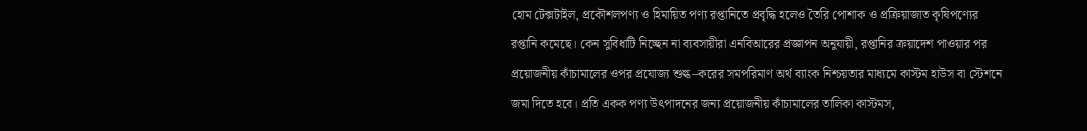হোম টেক্সটাইল, প্রকৌশলপণ্য ও হিমায়িত পণ্য রপ্তানিতে প্রবৃদ্ধি হলেও তৈরি পোশাক ও প্রক্রিয়াজাত কৃষিপণ্যের রপ্তানি কমেছে। কেন সুবিধাটি নিচ্ছেন না ব্যবসায়ীরা এনবিআরের প্রজ্ঞাপন অনুযায়ী, রপ্তানির ক্রয়াদেশ পাওয়ার পর প্রয়োজনীয় কাঁচামালের ওপর প্রযোজ্য শুল্ক–করের সমপরিমাণ অর্থ ব্যাংক নিশ্চয়তার মাধ্যমে কাস্টম হাউস বা স্টেশনে জমা দিতে হবে। প্রতি একক পণ্য উৎপাদনের জন্য প্রয়োজনীয় কাঁচামালের তালিকা কাস্টমস,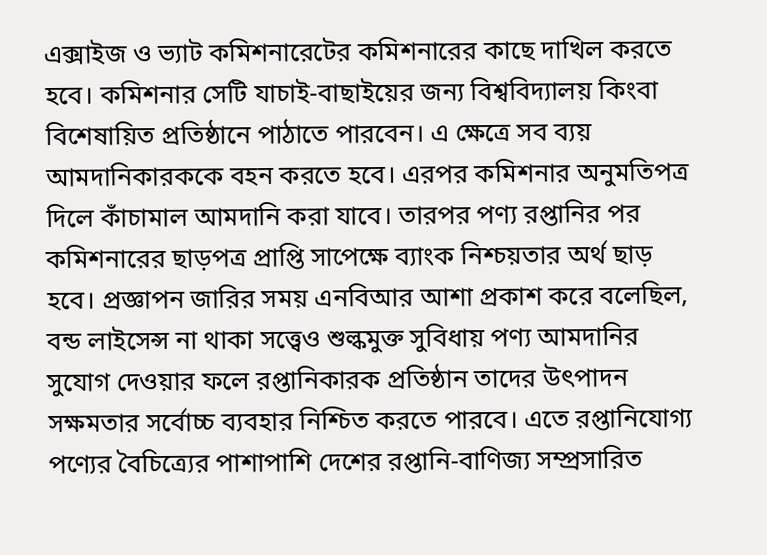এক্সাইজ ও ভ্যাট কমিশনারেটের কমিশনারের কাছে দাখিল করতে হবে। কমিশনার সেটি যাচাই-বাছাইয়ের জন্য বিশ্ববিদ্যালয় কিংবা বিশেষায়িত প্রতিষ্ঠানে পাঠাতে পারবেন। এ ক্ষেত্রে সব ব্যয় আমদানিকারককে বহন করতে হবে। এরপর কমিশনার অনুমতিপত্র দিলে কাঁচামাল আমদানি করা যাবে। তারপর পণ্য রপ্তানির পর কমিশনারের ছাড়পত্র প্রাপ্তি সাপেক্ষে ব্যাংক নিশ্চয়তার অর্থ ছাড় হবে। প্রজ্ঞাপন জারির সময় এনবিআর আশা প্রকাশ করে বলেছিল, বন্ড লাইসেন্স না থাকা সত্ত্বেও শুল্কমুক্ত সুবিধায় পণ্য আমদানির সুযোগ দেওয়ার ফলে রপ্তানিকারক প্রতিষ্ঠান তাদের উৎপাদন সক্ষমতার সর্বোচ্চ ব্যবহার নিশ্চিত করতে পারবে। এতে রপ্তানিযোগ্য পণ্যের বৈচিত্র্যের পাশাপাশি দেশের রপ্তানি-বাণিজ্য সম্প্রসারিত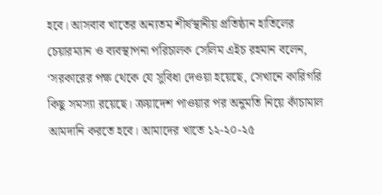হবে। আসবাব খাতের অন্যতম শীর্ষস্থানীয় প্রতিষ্ঠান হাতিলের চেয়ারম্যান ও ব্যবস্থাপনা পরিচালক সেলিম এইচ রহমান বলেন, ‘সরকারের পক্ষ থেকে যে সুবিধা দেওয়া হয়েছে, সেখানে কারিগরি কিছু সমস্যা রয়েছে। ক্রয়াদেশ পাওয়ার পর অনুমতি নিয়ে কাঁচামাল আমদানি করতে হবে। আমাদের খাতে ১২-২০-২৫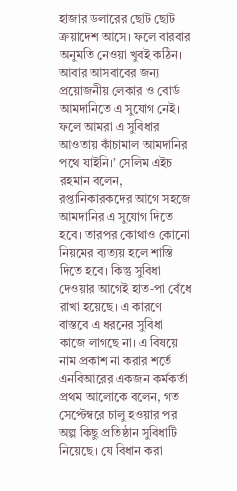হাজার ডলারের ছোট ছোট ক্রয়াদেশ আসে। ফলে বারবার অনুমতি নেওয়া খুবই কঠিন। আবার আসবাবের জন্য প্রয়োজনীয় লেকার ও বোর্ড আমদানিতে এ সুযোগ নেই। ফলে আমরা এ সুবিধার আওতায় কাঁচামাল আমদানির পথে যাইনি।’ সেলিম এইচ রহমান বলেন, রপ্তানিকারকদের আগে সহজে আমদানির এ সুযোগ দিতে হবে। তারপর কোথাও কোনো নিয়মের ব্যত্যয় হলে শাস্তি দিতে হবে। কিন্তু সুবিধা দেওয়ার আগেই হাত-পা বেঁধে রাখা হয়েছে। এ কারণে বাস্তবে এ ধরনের সুবিধা কাজে লাগছে না। এ বিষয়ে নাম প্রকাশ না করার শর্তে এনবিআরের একজন কর্মকর্তা প্রথম আলোকে বলেন, গত সেপ্টেম্বরে চালু হওয়ার পর অল্প কিছু প্রতিষ্ঠান সুবিধাটি নিয়েছে। যে বিধান করা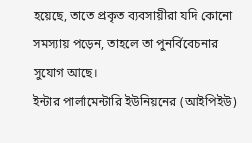হয়েছে, তাতে প্রকৃত ব্যবসায়ীরা যদি কোনো সমস্যায় পড়েন, তাহলে তা পুনর্বিবেচনার সুযোগ আছে।
ইন্টার পার্লামেন্টারি ইউনিয়নের (আইপিইউ)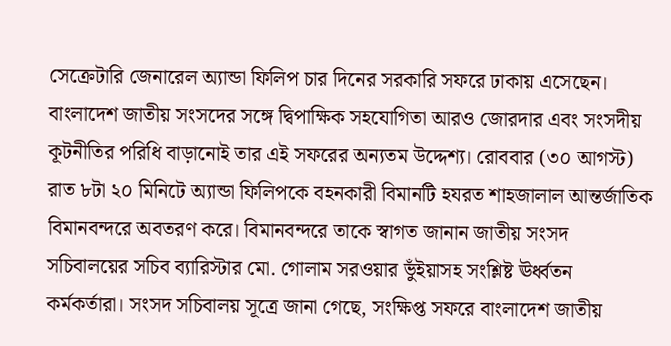সেক্রেটারি জেনারেল অ্যান্ডা ফিলিপ চার দিনের সরকারি সফরে ঢাকায় এসেছেন। বাংলাদেশ জাতীয় সংসদের সঙ্গে দ্বিপাক্ষিক সহযোগিতা আরও জোরদার এবং সংসদীয় কূটনীতির পরিধি বাড়ানোই তার এই সফরের অন্যতম উদ্দেশ্য। রোববার (৩০ আগস্ট) রাত ৮টা ২০ মিনিটে অ্যান্ডা ফিলিপকে বহনকারী বিমানটি হযরত শাহজালাল আন্তর্জাতিক বিমানবন্দরে অবতরণ করে। বিমানবন্দরে তাকে স্বাগত জানান জাতীয় সংসদ সচিবালয়ের সচিব ব্যারিস্টার মো. গোলাম সরওয়ার ভুঁইয়াসহ সংশ্লিষ্ট ঊর্ধ্বতন কর্মকর্তারা। সংসদ সচিবালয় সূত্রে জানা গেছে, সংক্ষিপ্ত সফরে বাংলাদেশ জাতীয়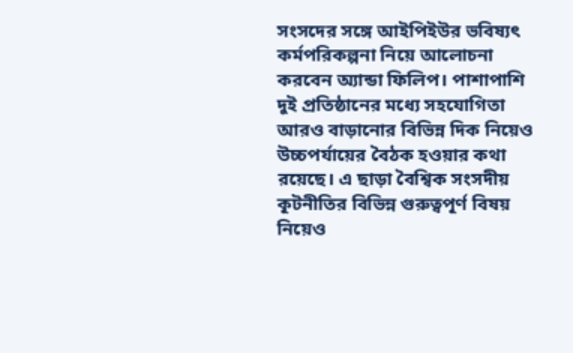সংসদের সঙ্গে আইপিইউর ভবিষ্যৎ কর্মপরিকল্পনা নিয়ে আলোচনা করবেন অ্যান্ডা ফিলিপ। পাশাপাশি দুই প্রতিষ্ঠানের মধ্যে সহযোগিতা আরও বাড়ানোর বিভিন্ন দিক নিয়েও উচ্চপর্যায়ের বৈঠক হওয়ার কথা রয়েছে। এ ছাড়া বৈশ্বিক সংসদীয় কূটনীতির বিভিন্ন গুরুত্বপূর্ণ বিষয় নিয়েও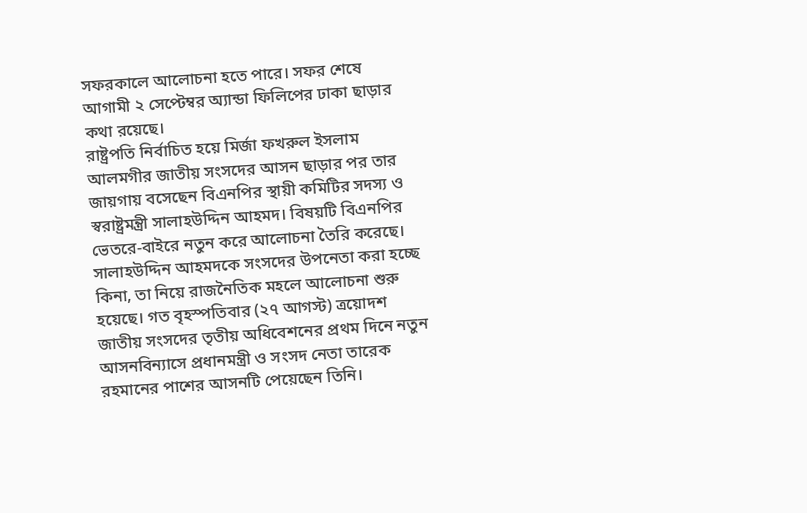সফরকালে আলোচনা হতে পারে। সফর শেষে আগামী ২ সেপ্টেম্বর অ্যান্ডা ফিলিপের ঢাকা ছাড়ার কথা রয়েছে।
রাষ্ট্রপতি নির্বাচিত হয়ে মির্জা ফখরুল ইসলাম আলমগীর জাতীয় সংসদের আসন ছাড়ার পর তার জায়গায় বসেছেন বিএনপির স্থায়ী কমিটির সদস্য ও স্বরাষ্ট্রমন্ত্রী সালাহউদ্দিন আহমদ। বিষয়টি বিএনপির ভেতরে-বাইরে নতুন করে আলোচনা তৈরি করেছে। সালাহউদ্দিন আহমদকে সংসদের উপনেতা করা হচ্ছে কিনা, তা নিয়ে রাজনৈতিক মহলে আলোচনা শুরু হয়েছে। গত বৃহস্পতিবার (২৭ আগস্ট) ত্রয়োদশ জাতীয় সংসদের তৃতীয় অধিবেশনের প্রথম দিনে নতুন আসনবিন্যাসে প্রধানমন্ত্রী ও সংসদ নেতা তারেক রহমানের পাশের আসনটি পেয়েছেন তিনি।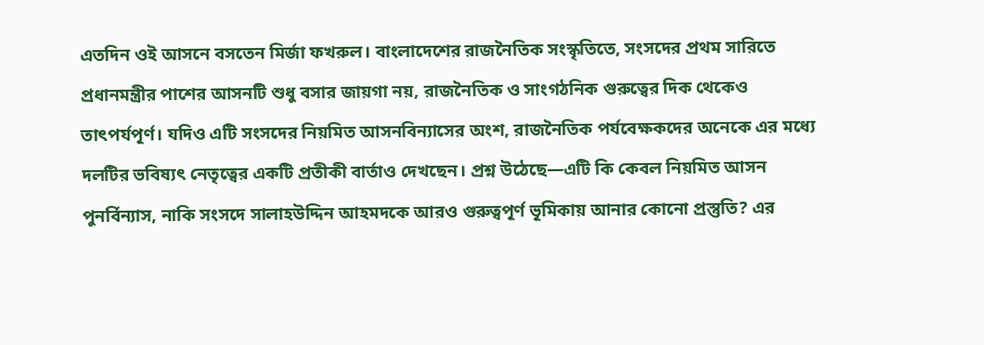এতদিন ওই আসনে বসতেন মির্জা ফখরুল। বাংলাদেশের রাজনৈতিক সংস্কৃতিতে, সংসদের প্রথম সারিতে প্রধানমন্ত্রীর পাশের আসনটি শুধু বসার জায়গা নয়, রাজনৈতিক ও সাংগঠনিক গুরুত্বের দিক থেকেও তাৎপর্যপূর্ণ। যদিও এটি সংসদের নিয়মিত আসনবিন্যাসের অংশ, রাজনৈতিক পর্যবেক্ষকদের অনেকে এর মধ্যে দলটির ভবিষ্যৎ নেতৃত্বের একটি প্রতীকী বার্তাও দেখছেন। প্রশ্ন উঠেছে—এটি কি কেবল নিয়মিত আসন পুনর্বিন্যাস, নাকি সংসদে সালাহউদ্দিন আহমদকে আরও গুরুত্বপূর্ণ ভূমিকায় আনার কোনো প্রস্তুতি? এর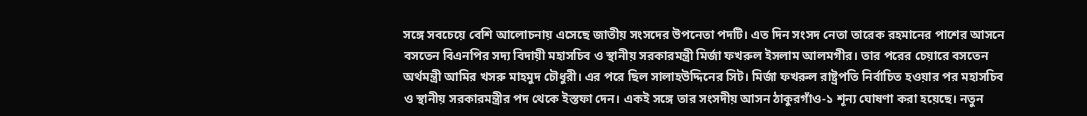সঙ্গে সবচেয়ে বেশি আলোচনায় এসেছে জাতীয় সংসদের উপনেতা পদটি। এত দিন সংসদ নেতা তারেক রহমানের পাশের আসনে বসতেন বিএনপির সদ্য বিদায়ী মহাসচিব ও স্থানীয় সরকারমন্ত্রী মির্জা ফখরুল ইসলাম আলমগীর। তার পরের চেয়ারে বসতেন অর্থমন্ত্রী আমির খসরু মাহমুদ চৌধুরী। এর পরে ছিল সালাহউদ্দিনের সিট। মির্জা ফখরুল রাষ্ট্রপতি নির্বাচিত হওয়ার পর মহাসচিব ও স্থানীয় সরকারমন্ত্রীর পদ থেকে ইস্তফা দেন। একই সঙ্গে তার সংসদীয় আসন ঠাকুরগাঁও-১ শূন্য ঘোষণা করা হয়েছে। নতুন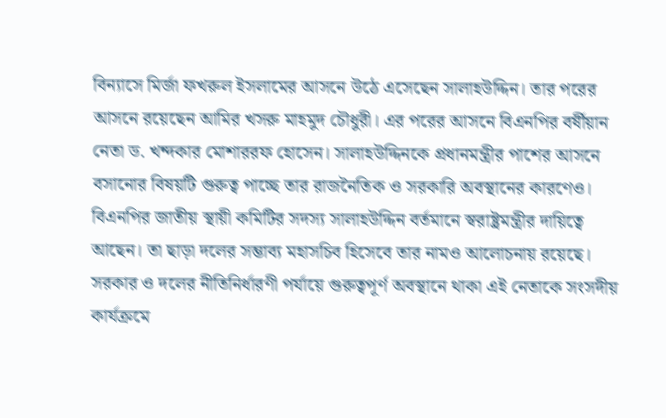বিন্যাসে মির্জা ফখরুল ইসলামের আসনে উঠে এসেছেন সালাহউদ্দিন। তার পরের আসনে রয়েছেন আমির খসরু মাহমুদ চৌধুরী। এর পরের আসনে বিএনপির বর্ষীয়ান নেতা ড. খন্দকার মোশাররফ হোসেন। সালাহউদ্দিনকে প্রধানমন্ত্রীর পাশের আসনে বসানোর বিষয়টি গুরুত্ব পাচ্ছে তার রাজনৈতিক ও সরকারি অবস্থানের কারণেও। বিএনপির জাতীয় স্থায়ী কমিটির সদস্য সালাহউদ্দিন বর্তমানে স্বরাষ্ট্রমন্ত্রীর দায়িত্বে আছেন। তা ছাড়া দলের সম্ভাব্য মহাসচিব হিসেবে তার নামও আলোচনায় রয়েছে। সরকার ও দলের নীতিনির্ধারণী পর্যায়ে গুরুত্বপূর্ণ অবস্থানে থাকা এই নেতাকে সংসদীয় কার্যক্রমে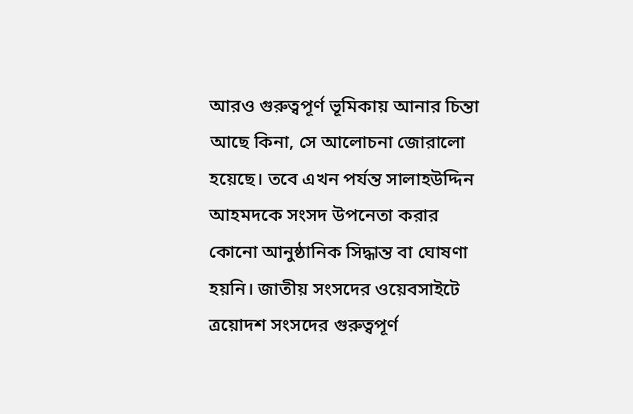আরও গুরুত্বপূর্ণ ভূমিকায় আনার চিন্তা আছে কিনা, সে আলোচনা জোরালো হয়েছে। তবে এখন পর্যন্ত সালাহউদ্দিন আহমদকে সংসদ উপনেতা করার কোনো আনুষ্ঠানিক সিদ্ধান্ত বা ঘোষণা হয়নি। জাতীয় সংসদের ওয়েবসাইটে ত্রয়োদশ সংসদের গুরুত্বপূর্ণ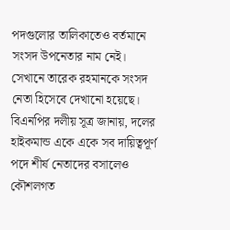পদগুলোর তালিকাতেও বর্তমানে সংসদ উপনেতার নাম নেই। সেখানে তারেক রহমানকে সংসদ নেতা হিসেবে দেখানো হয়েছে। বিএনপির দলীয় সূত্র জানায়, দলের হাইকমান্ড একে একে সব দায়িত্বপূর্ণ পদে শীর্ষ নেতাদের বসালেও কৌশলগত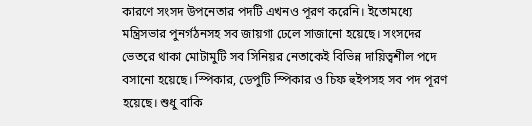কারণে সংসদ উপনেতার পদটি এখনও পূরণ করেনি। ইতোমধ্যে মন্ত্রিসভার পুনর্গঠনসহ সব জায়গা ঢেলে সাজানো হয়েছে। সংসদের ভেতরে থাকা মোটামুটি সব সিনিয়র নেতাকেই বিভিন্ন দায়িত্বশীল পদে বসানো হয়েছে। স্পিকার, ডেপুটি স্পিকার ও চিফ হুইপসহ সব পদ পূরণ হয়েছে। শুধু বাকি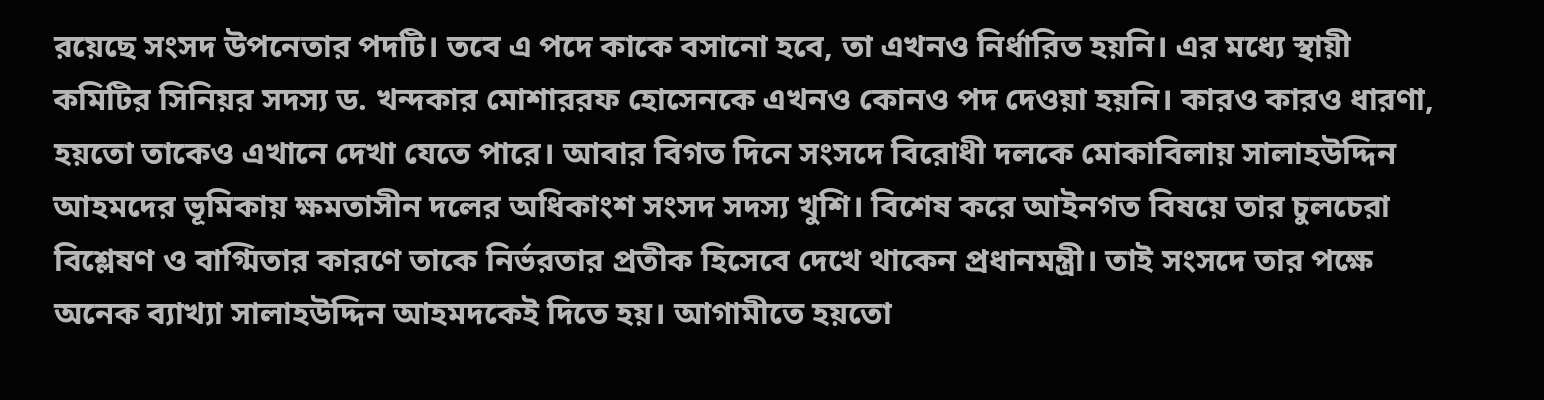রয়েছে সংসদ উপনেতার পদটি। তবে এ পদে কাকে বসানো হবে, তা এখনও নির্ধারিত হয়নি। এর মধ্যে স্থায়ী কমিটির সিনিয়র সদস্য ড. খন্দকার মোশাররফ হোসেনকে এখনও কোনও পদ দেওয়া হয়নি। কারও কারও ধারণা, হয়তো তাকেও এখানে দেখা যেতে পারে। আবার বিগত দিনে সংসদে বিরোধী দলকে মোকাবিলায় সালাহউদ্দিন আহমদের ভূমিকায় ক্ষমতাসীন দলের অধিকাংশ সংসদ সদস্য খুশি। বিশেষ করে আইনগত বিষয়ে তার চুলচেরা বিশ্লেষণ ও বাগ্মিতার কারণে তাকে নির্ভরতার প্রতীক হিসেবে দেখে থাকেন প্রধানমন্ত্রী। তাই সংসদে তার পক্ষে অনেক ব্যাখ্যা সালাহউদ্দিন আহমদকেই দিতে হয়। আগামীতে হয়তো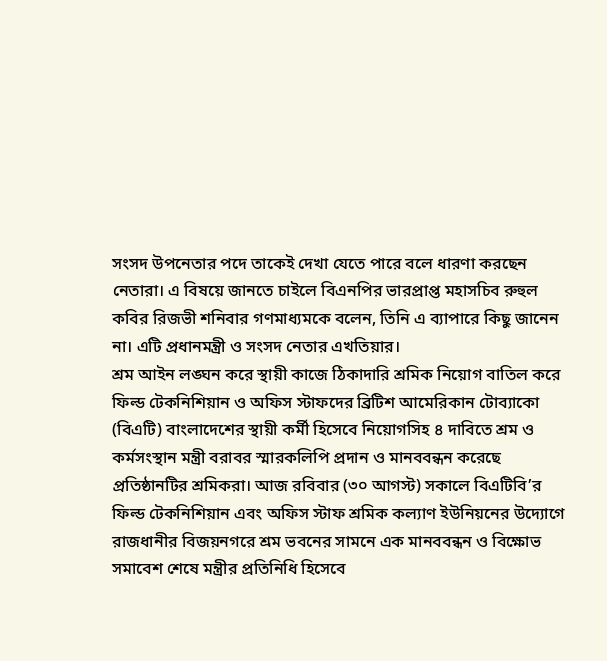সংসদ উপনেতার পদে তাকেই দেখা যেতে পারে বলে ধারণা করছেন নেতারা। এ বিষয়ে জানতে চাইলে বিএনপির ভারপ্রাপ্ত মহাসচিব রুহুল কবির রিজভী শনিবার গণমাধ্যমকে বলেন, তিনি এ ব্যাপারে কিছু জানেন না। এটি প্রধানমন্ত্রী ও সংসদ নেতার এখতিয়ার।
শ্রম আইন লঙ্ঘন করে স্থায়ী কাজে ঠিকাদারি শ্রমিক নিয়োগ বাতিল করে ফিল্ড টেকনিশিয়ান ও অফিস স্টাফদের ব্রিটিশ আমেরিকান টোব্যাকো (বিএটি) বাংলাদেশের স্থায়ী কর্মী হিসেবে নিয়োগসিহ ৪ দাবিতে শ্রম ও কর্মসংস্থান মন্ত্রী বরাবর স্মারকলিপি প্রদান ও মানববন্ধন করেছে প্রতিষ্ঠানটির শ্রমিকরা। আজ রবিবার (৩০ আগস্ট) সকালে বিএটিবি’র ফিল্ড টেকনিশিয়ান এবং অফিস স্টাফ শ্রমিক কল্যাণ ইউনিয়নের উদ্যোগে রাজধানীর বিজয়নগরে শ্রম ভবনের সামনে এক মানববন্ধন ও বিক্ষোভ সমাবেশ শেষে মন্ত্রীর প্রতিনিধি হিসেবে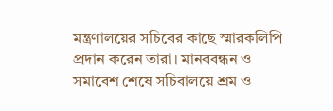মন্ত্রণালয়ের সচিবের কাছে স্মারকলিপি প্রদান করেন তারা। মানববন্ধন ও সমাবেশ শেষে সচিবালয়ে শ্রম ও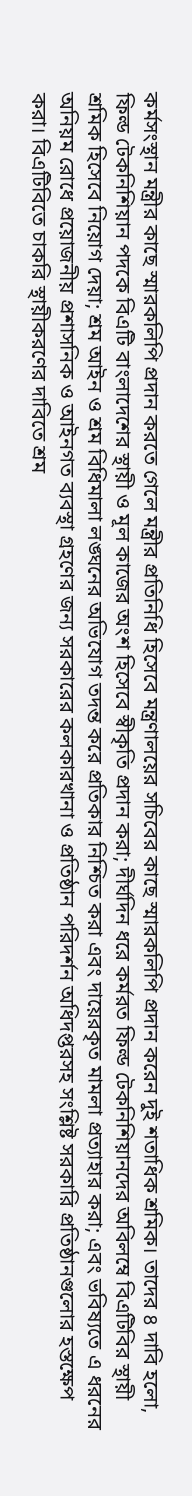কর্মসংস্থান মন্ত্রীর কাছে স্মারকলিপি প্রদান করতে গেলে মন্ত্রীর প্রতিনিধি হিসেবে মন্ত্রণালয়ের সচিবের কাছে স্মারকলিপি প্রদান করেন দুই শতাধিক শ্রমিক। তাদের ৪ দাবি হলো, ফিল্ড টেকনিশিয়ান পদকে বিএটি বাংলাদেশের স্থায়ী ও মূল কাজের অংশ হিসেবে স্বীকৃতি প্রদান করা; দীর্ঘদিন ধরে কর্মরত ফিল্ড টেকনিশিয়ানদের অবিলম্বে বিএটিবির স্থায়ী শ্রমিক হিসেবে নিয়োগ দেয়া; শ্রম আইন ও শ্রম বিধিমালা লঙ্ঘনের অভিযোগ তদন্ত করে প্রতিকার নিশ্চিত করা এবং দায়েরকৃত মামলা প্রত্যাহার করা; এবং ভবিষ্যতে এ ধরনের অনিয়ম রোধে প্রয়োজনীয় প্রশাসনিক ও আইনগত ব্যবস্থা গ্রহণের জন্য সরকারের কলকারখানা ও প্রতিষ্ঠান পরিদর্শন অধিদপ্তরসহ সংশ্লিষ্ট সরকারি প্রতিষ্ঠানগুলোর হস্তক্ষেপ করা। বিএটিবিতে চাকরি স্থায়ীকরণের দাবিতে শ্রম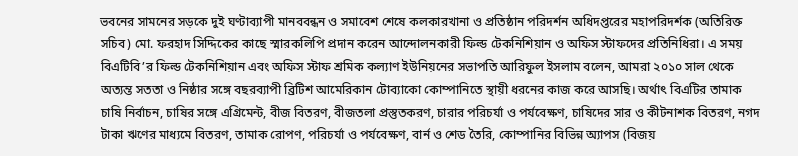ভবনের সামনের সড়কে দুই ঘণ্টাব্যাপী মানববন্ধন ও সমাবেশ শেষে কলকারখানা ও প্রতিষ্ঠান পরিদর্শন অধিদপ্তরের মহাপরিদর্শক (অতিরিক্ত সচিব) মো. ফরহাদ সিদ্দিকের কাছে স্মারকলিপি প্রদান করেন আন্দোলনকারী ফিল্ড টেকনিশিয়ান ও অফিস স্টাফদের প্রতিনিধিরা। এ সময় বিএটিবি’র ফিল্ড টেকনিশিয়ান এবং অফিস স্টাফ শ্রমিক কল্যাণ ইউনিয়নের সভাপতি আরিফুল ইসলাম বলেন, আমরা ২০১০ সাল থেকে অত্যন্ত সততা ও নিষ্ঠার সঙ্গে বছরব্যাপী ব্রিটিশ আমেরিকান টোব্যাকো কোম্পানিতে স্থায়ী ধরনের কাজ করে আসছি। অর্থাৎ বিএটির তামাক চাষি নির্বাচন, চাষির সঙ্গে এগ্রিমেন্ট, বীজ বিতরণ, বীজতলা প্রস্তুতকরণ, চারার পরিচর্যা ও পর্যবেক্ষণ, চাষিদের সার ও কীটনাশক বিতরণ, নগদ টাকা ঋণের মাধ্যমে বিতরণ, তামাক রোপণ, পরিচর্যা ও পর্যবেক্ষণ, বার্ন ও শেড তৈরি, কোম্পানির বিভিন্ন অ্যাপস (বিজয়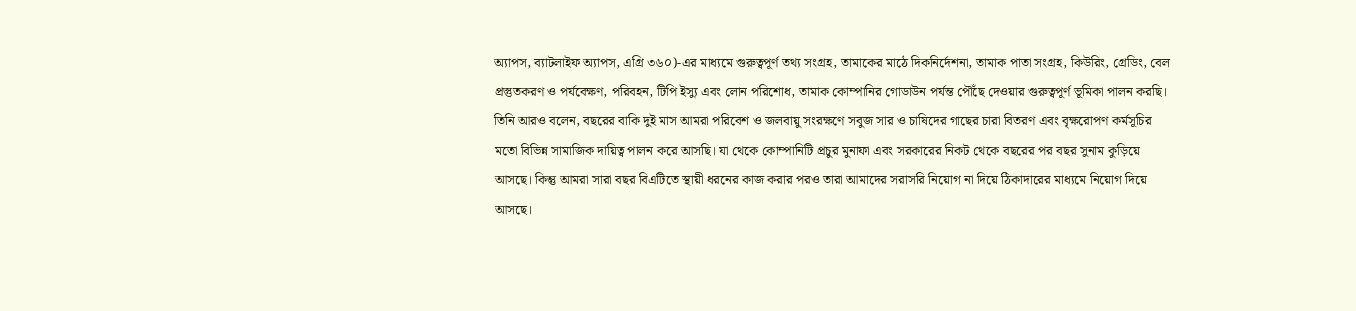অ্যাপস, ব্যাটলাইফ অ্যাপস, এগ্রি ৩৬০)-এর মাধ্যমে গুরুত্বপূর্ণ তথ্য সংগ্রহ, তামাকের মাঠে দিকনির্দেশনা, তামাক পাতা সংগ্রহ, কিউরিং, গ্রেডিং, বেল প্রস্তুতকরণ ও পর্যবেক্ষণ, পরিবহন, টিপি ইস্যু এবং লোন পরিশোধ, তামাক কোম্পানির গোডাউন পর্যন্ত পৌঁছে দেওয়ার গুরুত্বপূর্ণ ভূমিকা পালন করছি। তিনি আরও বলেন, বছরের বাকি দুই মাস আমরা পরিবেশ ও জলবায়ু সংরক্ষণে সবুজ সার ও চাষিদের গাছের চারা বিতরণ এবং বৃক্ষরোপণ কর্মসূচির মতো বিভিন্ন সামাজিক দায়িত্ব পালন করে আসছি। যা থেকে কোম্পানিটি প্রচুর মুনাফা এবং সরকারের নিকট থেকে বছরের পর বছর সুনাম কুড়িয়ে আসছে। কিন্তু আমরা সারা বছর বিএটিতে স্থায়ী ধরনের কাজ করার পরও তারা আমাদের সরাসরি নিয়োগ না দিয়ে ঠিকাদারের মাধ্যমে নিয়োগ দিয়ে আসছে।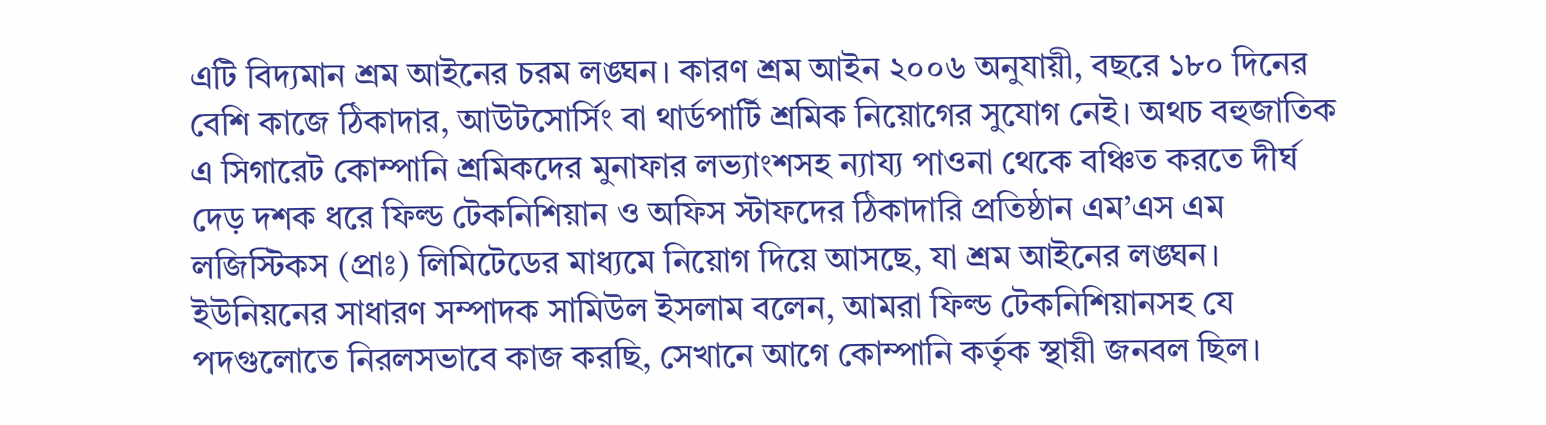এটি বিদ্যমান শ্রম আইনের চরম লঙ্ঘন। কারণ শ্রম আইন ২০০৬ অনুযায়ী, বছরে ১৮০ দিনের বেশি কাজে ঠিকাদার, আউটসোর্সিং বা থার্ডপার্টি শ্রমিক নিয়োগের সুযোগ নেই। অথচ বহুজাতিক এ সিগারেট কোম্পানি শ্রমিকদের মুনাফার লভ্যাংশসহ ন্যায্য পাওনা থেকে বঞ্চিত করতে দীর্ঘ দেড় দশক ধরে ফিল্ড টেকনিশিয়ান ও অফিস স্টাফদের ঠিকাদারি প্রতিষ্ঠান এম’এস এম লজিস্টিকস (প্রাঃ) লিমিটেডের মাধ্যমে নিয়োগ দিয়ে আসছে, যা শ্রম আইনের লঙ্ঘন। ইউনিয়নের সাধারণ সম্পাদক সামিউল ইসলাম বলেন, আমরা ফিল্ড টেকনিশিয়ানসহ যে পদগুলোতে নিরলসভাবে কাজ করছি, সেখানে আগে কোম্পানি কর্তৃক স্থায়ী জনবল ছিল।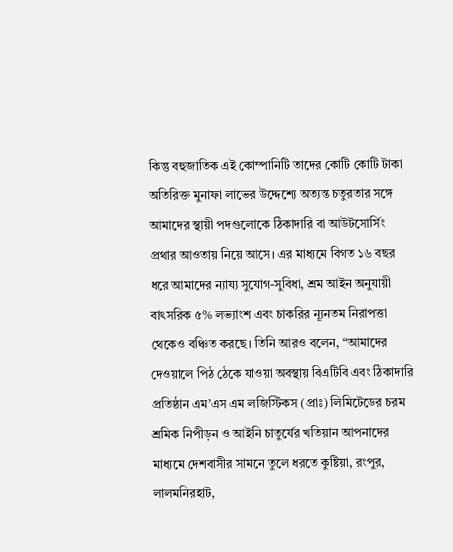কিন্তু বহুজাতিক এই কোম্পানিটি তাদের কোটি কোটি টাকা অতিরিক্ত মুনাফা লাভের উদ্দেশ্যে অত্যন্ত চতুরতার সঙ্গে আমাদের স্থায়ী পদগুলোকে ঠিকাদারি বা আউটসোর্সিং প্রথার আওতায় নিয়ে আসে। এর মাধ্যমে বিগত ১৬ বছর ধরে আমাদের ন্যায্য সুযোগ-সুবিধা, শ্রম আইন অনুযায়ী বাৎসরিক ৫% লভ্যাংশ এবং চাকরির ন্যূনতম নিরাপত্তা থেকেও বঞ্চিত করছে। তিনি আরও বলেন, “আমাদের দেওয়ালে পিঠ ঠেকে যাওয়া অবস্থায় বিএটিবি এবং ঠিকাদারি প্রতিষ্ঠান এম’এস এম লজিস্টিকস (প্রাঃ) লিমিটেডের চরম শ্রমিক নিপীড়ন ও আইনি চাতুর্যের খতিয়ান আপনাদের মাধ্যমে দেশবাসীর সামনে তুলে ধরতে কুষ্টিয়া, রংপুর, লালমনিরহাট,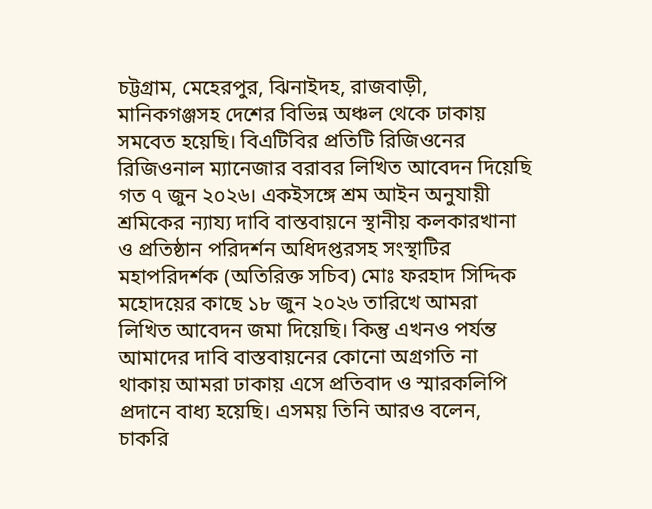চট্টগ্রাম, মেহেরপুর, ঝিনাইদহ, রাজবাড়ী, মানিকগঞ্জসহ দেশের বিভিন্ন অঞ্চল থেকে ঢাকায় সমবেত হয়েছি। বিএটিবির প্রতিটি রিজিওনের রিজিওনাল ম্যানেজার বরাবর লিখিত আবেদন দিয়েছি গত ৭ জুন ২০২৬। একইসঙ্গে শ্রম আইন অনুযায়ী শ্রমিকের ন্যায্য দাবি বাস্তবায়নে স্থানীয় কলকারখানা ও প্রতিষ্ঠান পরিদর্শন অধিদপ্তরসহ সংস্থাটির মহাপরিদর্শক (অতিরিক্ত সচিব) মোঃ ফরহাদ সিদ্দিক মহোদয়ের কাছে ১৮ জুন ২০২৬ তারিখে আমরা লিখিত আবেদন জমা দিয়েছি। কিন্তু এখনও পর্যন্ত আমাদের দাবি বাস্তবায়নের কোনো অগ্রগতি না থাকায় আমরা ঢাকায় এসে প্রতিবাদ ও স্মারকলিপি প্রদানে বাধ্য হয়েছি। এসময় তিনি আরও বলেন, চাকরি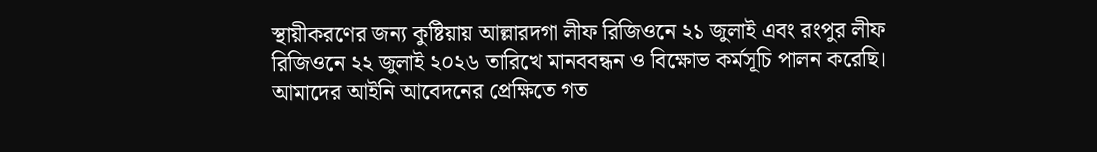স্থায়ীকরণের জন্য কুষ্টিয়ায় আল্লারদগা লীফ রিজিওনে ২১ জুলাই এবং রংপুর লীফ রিজিওনে ২২ জুলাই ২০২৬ তারিখে মানববন্ধন ও বিক্ষোভ কর্মসূচি পালন করেছি। আমাদের আইনি আবেদনের প্রেক্ষিতে গত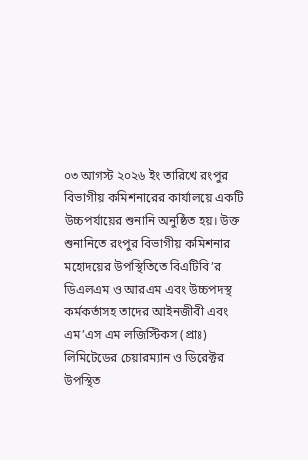০৩ আগস্ট ২০২৬ ইং তারিখে রংপুর বিভাগীয় কমিশনারের কার্যালয়ে একটি উচ্চপর্যায়ের শুনানি অনুষ্ঠিত হয়। উক্ত শুনানিতে রংপুর বিভাগীয় কমিশনার মহোদয়ের উপস্থিতিতে বিএটিবি’র ডিএলএম ও আরএম এবং উচ্চপদস্থ কর্মকর্তাসহ তাদের আইনজীবী এবং এম’এস এম লজিস্টিকস (প্রাঃ) লিমিটেডের চেয়ারম্যান ও ডিরেক্টর উপস্থিত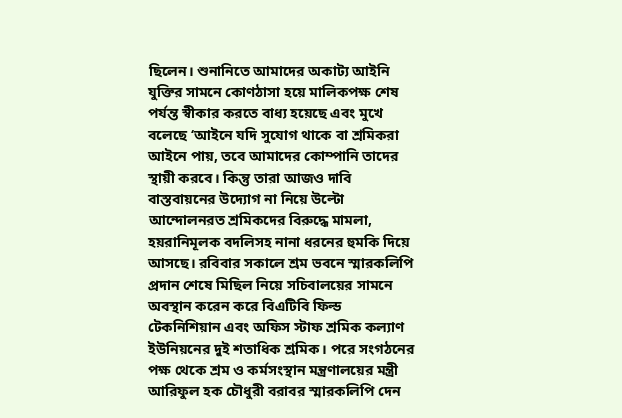ছিলেন। শুনানিতে আমাদের অকাট্য আইনি যুক্তির সামনে কোণঠাসা হয়ে মালিকপক্ষ শেষ পর্যন্ত স্বীকার করতে বাধ্য হয়েছে এবং মুখে বলেছে ‘আইনে যদি সুযোগ থাকে বা শ্রমিকরা আইনে পায়, তবে আমাদের কোম্পানি তাদের স্থায়ী করবে। কিন্তু তারা আজও দাবি বাস্তবায়নের উদ্যোগ না নিয়ে উল্টো আন্দোলনরত শ্রমিকদের বিরুদ্ধে মামলা, হয়রানিমূলক বদলিসহ নানা ধরনের হুমকি দিয়ে আসছে। রবিবার সকালে শ্রম ভবনে স্মারকলিপি প্রদান শেষে মিছিল নিয়ে সচিবালয়ের সামনে অবস্থান করেন করে বিএটিবি ফিল্ড টেকনিশিয়ান এবং অফিস স্টাফ শ্রমিক কল্যাণ ইউনিয়নের দুই শতাধিক শ্রমিক। পরে সংগঠনের পক্ষ থেকে শ্রম ও কর্মসংস্থান মন্ত্রণালয়ের মন্ত্রী আরিফুল হক চৌধুরী বরাবর স্মারকলিপি দেন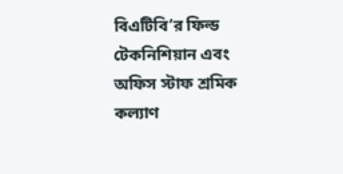বিএটিবি’র ফিল্ড টেকনিশিয়ান এবং অফিস স্টাফ শ্রমিক কল্যাণ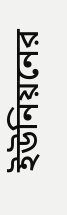ইউনিয়নের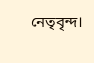নেতৃবৃন্দ।